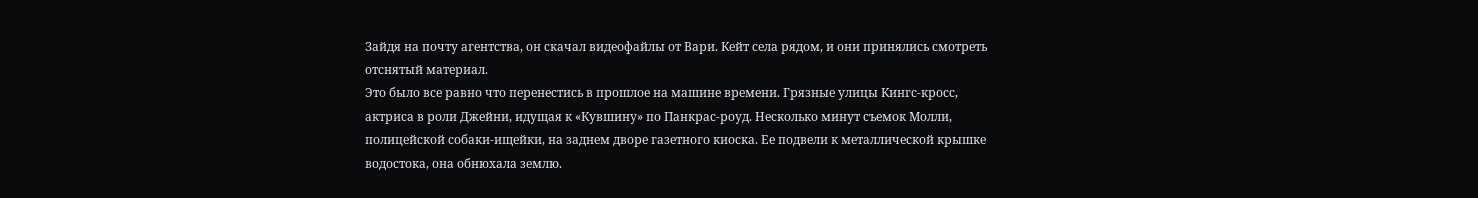Зайдя на почту агентства, он скачал видеофайлы от Вари. Кейт села рядом, и они принялись смотреть отснятый материал.
Это было все равно что перенестись в прошлое на машине времени. Грязные улицы Кингс-кросс, актриса в роли Джейни, идущая к «Кувшину» по Панкрас-роуд. Несколько минут съемок Молли, полицейской собаки-ищейки, на заднем дворе газетного киоска. Ее подвели к металлической крышке водостока, она обнюхала землю.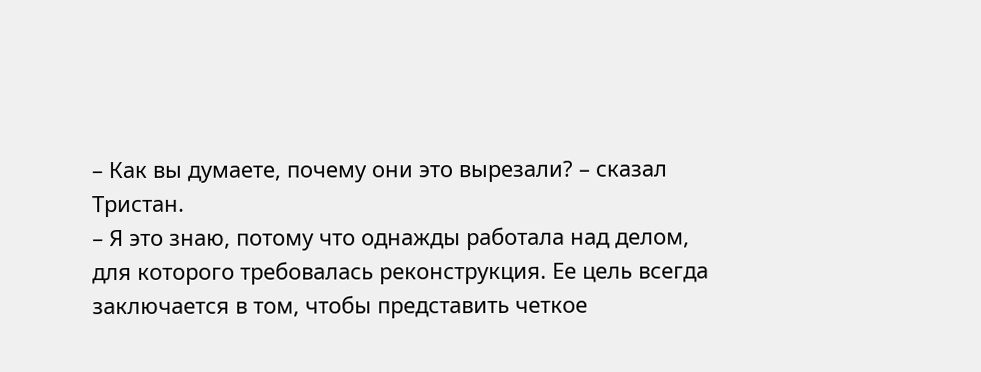– Как вы думаете, почему они это вырезали? – сказал Тристан.
– Я это знаю, потому что однажды работала над делом, для которого требовалась реконструкция. Ее цель всегда заключается в том, чтобы представить четкое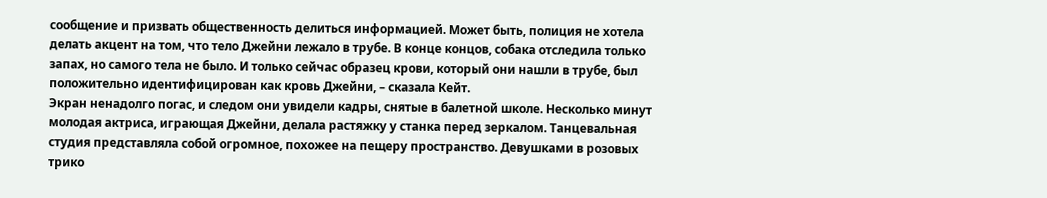сообщение и призвать общественность делиться информацией. Может быть, полиция не хотела делать акцент на том, что тело Джейни лежало в трубе. В конце концов, собака отследила только запах, но самого тела не было. И только сейчас образец крови, который они нашли в трубе, был положительно идентифицирован как кровь Джейни, – сказала Кейт.
Экран ненадолго погас, и следом они увидели кадры, снятые в балетной школе. Несколько минут молодая актриса, играющая Джейни, делала растяжку у станка перед зеркалом. Танцевальная студия представляла собой огромное, похожее на пещеру пространство. Девушками в розовых трико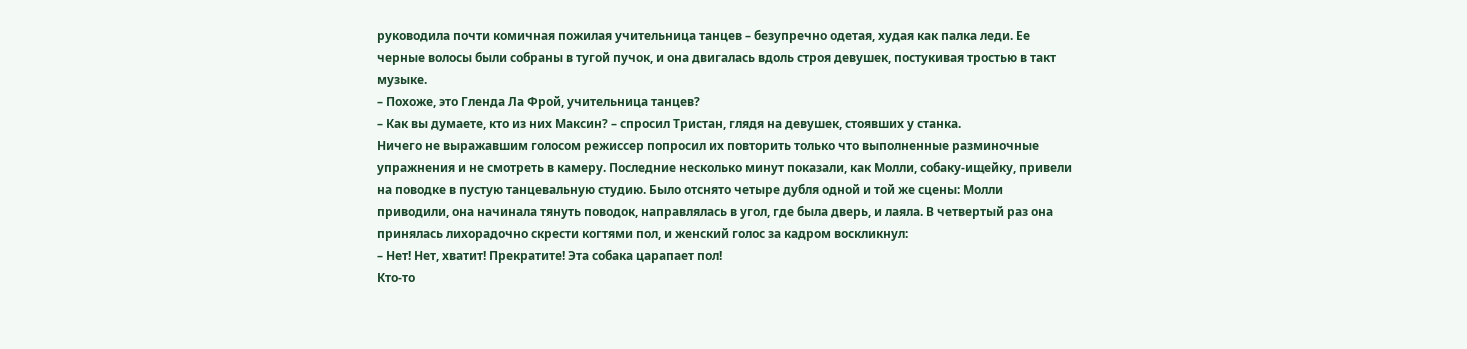руководила почти комичная пожилая учительница танцев – безупречно одетая, худая как палка леди. Ее черные волосы были собраны в тугой пучок, и она двигалась вдоль строя девушек, постукивая тростью в такт музыке.
– Похоже, это Гленда Ла Фрой, учительница танцев?
– Как вы думаете, кто из них Максин? – спросил Тристан, глядя на девушек, стоявших у станка.
Ничего не выражавшим голосом режиссер попросил их повторить только что выполненные разминочные упражнения и не смотреть в камеру. Последние несколько минут показали, как Молли, собаку-ищейку, привели на поводке в пустую танцевальную студию. Было отснято четыре дубля одной и той же сцены: Молли приводили, она начинала тянуть поводок, направлялась в угол, где была дверь, и лаяла. В четвертый раз она принялась лихорадочно скрести когтями пол, и женский голос за кадром воскликнул:
– Нет! Нет, хватит! Прекратите! Эта собака царапает пол!
Кто-то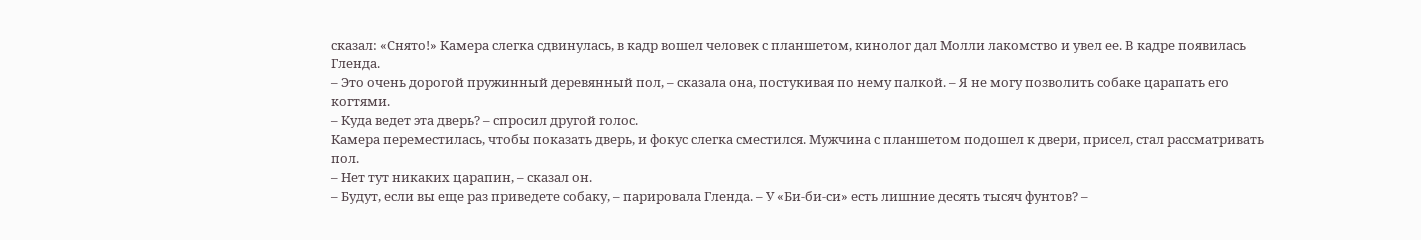сказал: «Снято!» Камера слегка сдвинулась, в кадр вошел человек с планшетом, кинолог дал Молли лакомство и увел ее. В кадре появилась Гленда.
– Это очень дорогой пружинный деревянный пол, – сказала она, постукивая по нему палкой. – Я не могу позволить собаке царапать его когтями.
– Куда ведет эта дверь? – спросил другой голос.
Камера переместилась, чтобы показать дверь, и фокус слегка сместился. Мужчина с планшетом подошел к двери, присел, стал рассматривать пол.
– Нет тут никаких царапин, – сказал он.
– Будут, если вы еще раз приведете собаку, – парировала Гленда. – У «Би-би-си» есть лишние десять тысяч фунтов? –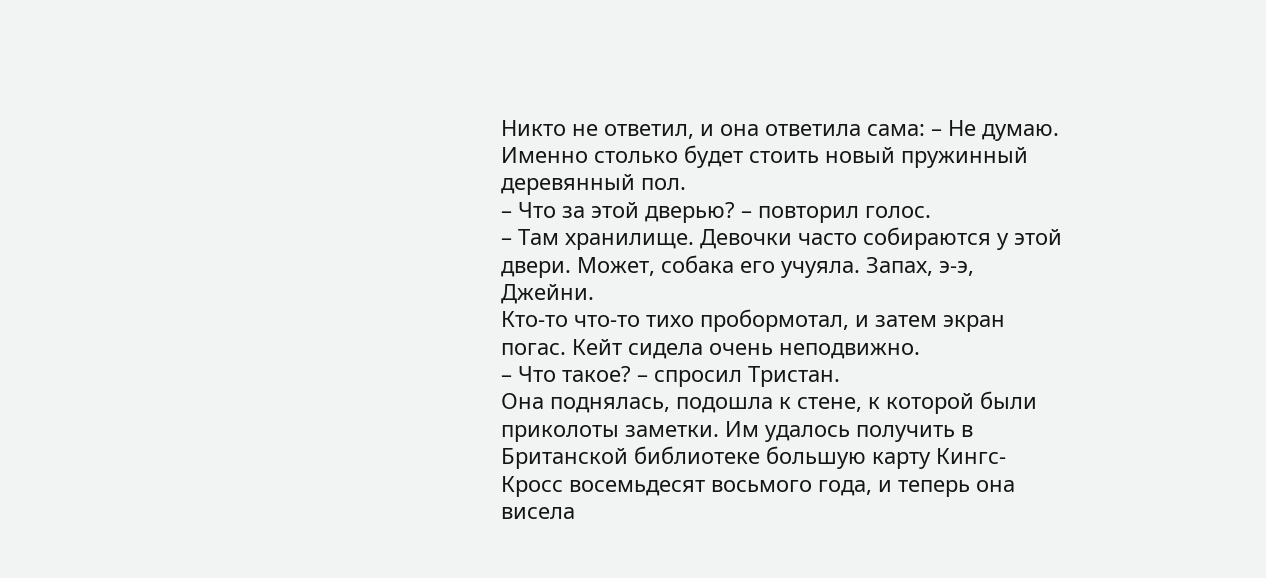Никто не ответил, и она ответила сама: – Не думаю. Именно столько будет стоить новый пружинный деревянный пол.
– Что за этой дверью? – повторил голос.
– Там хранилище. Девочки часто собираются у этой двери. Может, собака его учуяла. Запах, э-э, Джейни.
Кто-то что-то тихо пробормотал, и затем экран погас. Кейт сидела очень неподвижно.
– Что такое? – спросил Тристан.
Она поднялась, подошла к стене, к которой были приколоты заметки. Им удалось получить в Британской библиотеке большую карту Кингс-Кросс восемьдесят восьмого года, и теперь она висела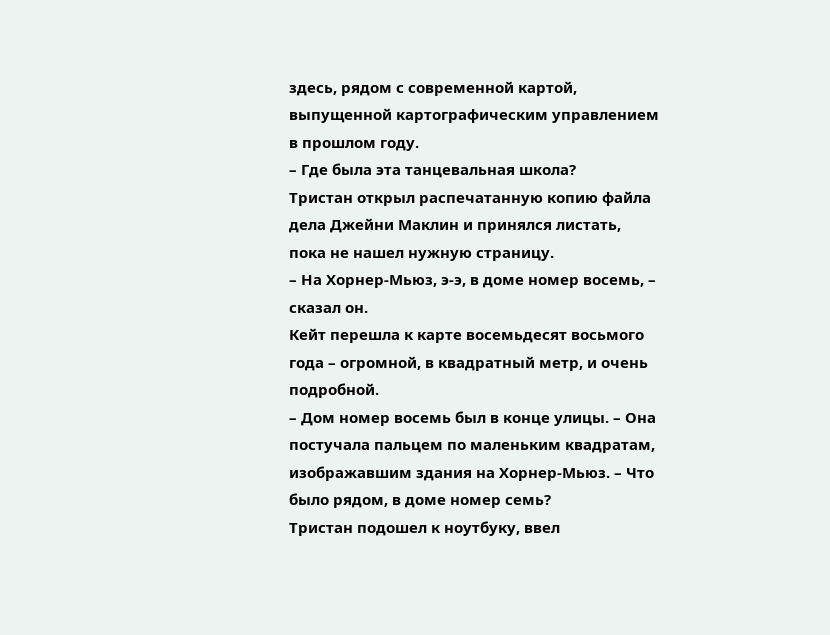здесь, рядом с современной картой, выпущенной картографическим управлением в прошлом году.
– Где была эта танцевальная школа?
Тристан открыл распечатанную копию файла дела Джейни Маклин и принялся листать, пока не нашел нужную страницу.
– На Хорнер-Мьюз, э-э, в доме номер восемь, – сказал он.
Кейт перешла к карте восемьдесят восьмого года – огромной, в квадратный метр, и очень подробной.
– Дом номер восемь был в конце улицы. – Она постучала пальцем по маленьким квадратам, изображавшим здания на Хорнер-Мьюз. – Что было рядом, в доме номер семь?
Тристан подошел к ноутбуку, ввел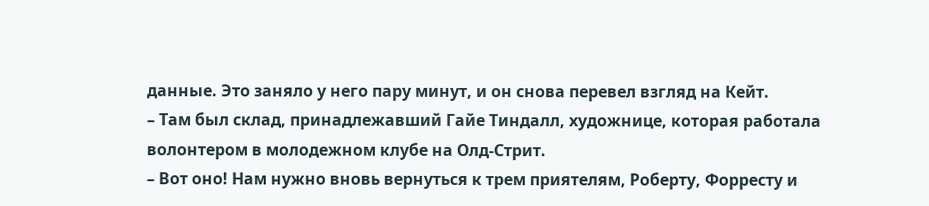данные. Это заняло у него пару минут, и он снова перевел взгляд на Кейт.
– Там был склад, принадлежавший Гайе Тиндалл, художнице, которая работала волонтером в молодежном клубе на Олд-Стрит.
– Вот оно! Нам нужно вновь вернуться к трем приятелям, Роберту, Форресту и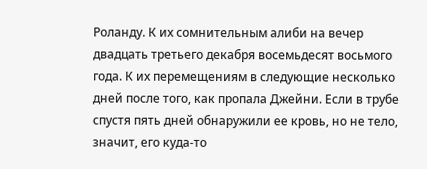Роланду. К их сомнительным алиби на вечер двадцать третьего декабря восемьдесят восьмого года. К их перемещениям в следующие несколько дней после того, как пропала Джейни. Если в трубе спустя пять дней обнаружили ее кровь, но не тело, значит, его куда-то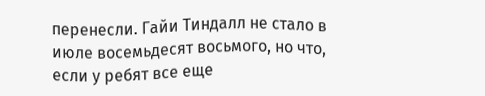перенесли. Гайи Тиндалл не стало в июле восемьдесят восьмого, но что, если у ребят все еще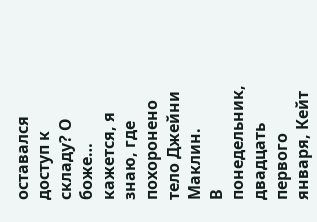оставался доступ к складу? О боже… кажется, я знаю, где похоронено тело Джейни Маклин.
В понедельник, двадцать первого января, Кейт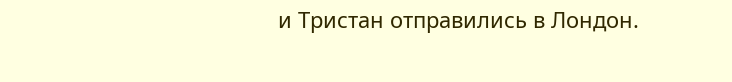и Тристан отправились в Лондон.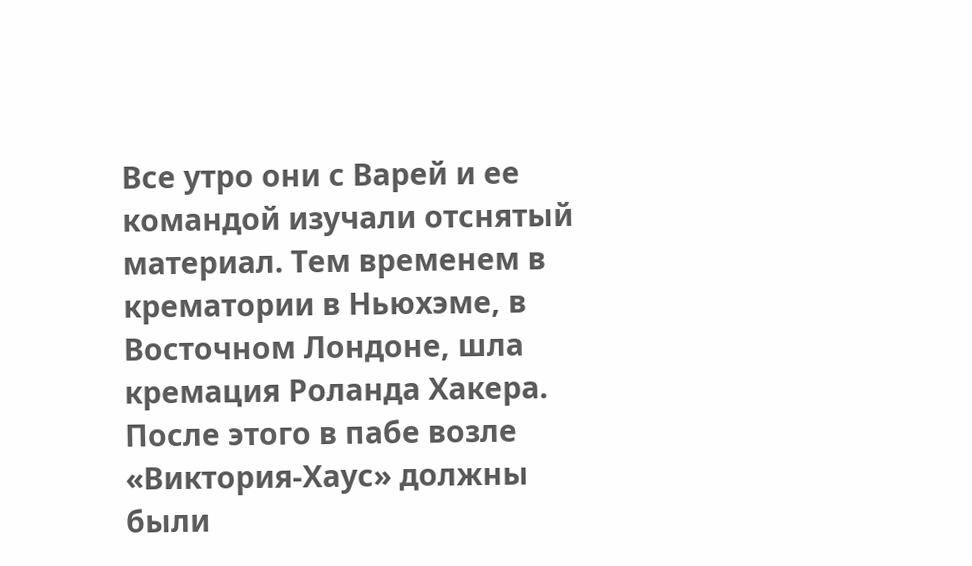Все утро они с Варей и ее командой изучали отснятый материал. Тем временем в крематории в Ньюхэме, в Восточном Лондоне, шла кремация Роланда Хакера. После этого в пабе возле «Виктория-Хаус» должны были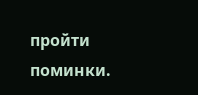пройти поминки.